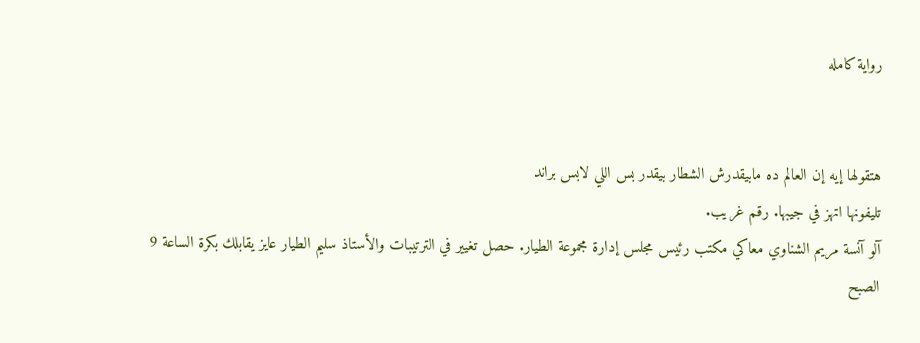رواية كامله


هتقولها إيه إن العالم ده مابيقدرش الشطار بيقدر بس اللي لابس براند
تليفونها اتهز في جيبها. رقم غريب.
آلو آنسة مريم الشناوي معاكي مكتب رئيس مجلس إدارة مجموعة الطيار. حصل تغيير في الترتيبات والأستاذ سليم الطيار عايز يقابلك بكرة الساعة 9 الصبح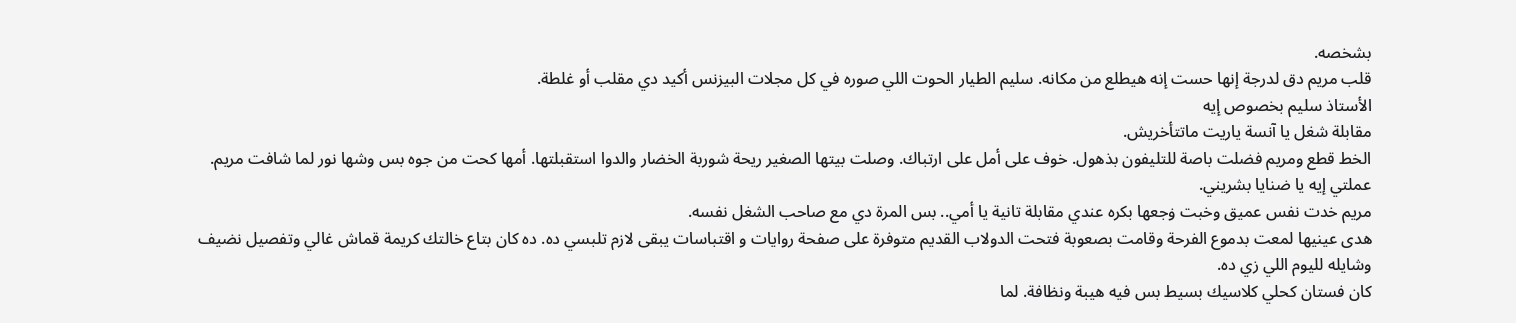بشخصه.
قلب مريم دق لدرجة إنها حست إنه هيطلع من مكانه. سليم الطيار الحوت اللي صوره في كل مجلات البيزنس أكيد دي مقلب أو غلطة.
الأستاذ سليم بخصوص إيه
مقابلة شغل يا آنسة ياريت ماتتأخريش.
الخط قطع ومريم فضلت باصة للتليفون بذهول. خوف على أمل على ارتباك. وصلت بيتها الصغير ريحة شوربة الخضار والدوا استقبلتها. أمها كحت من جوه بس وشها نور لما شافت مريم.
عملتي إيه يا ضنايا بشريني.
مريم خدت نفس عميق وخبت ۏجعها بكره عندي مقابلة تانية يا أمي.. بس المرة دي مع صاحب الشغل نفسه.
هدى عينيها لمعت بدموع الفرحة وقامت بصعوبة فتحت الدولاب القديم متوفرة على صفحة روايات و اقتباسات يبقى لازم تلبسي ده. ده كان بتاع خالتك كريمة قماش غالي وتفصيل نضيف وشايله لليوم اللي زي ده.
كان فستان كحلي كلاسيك بسيط بس فيه هيبة ونظافة. لما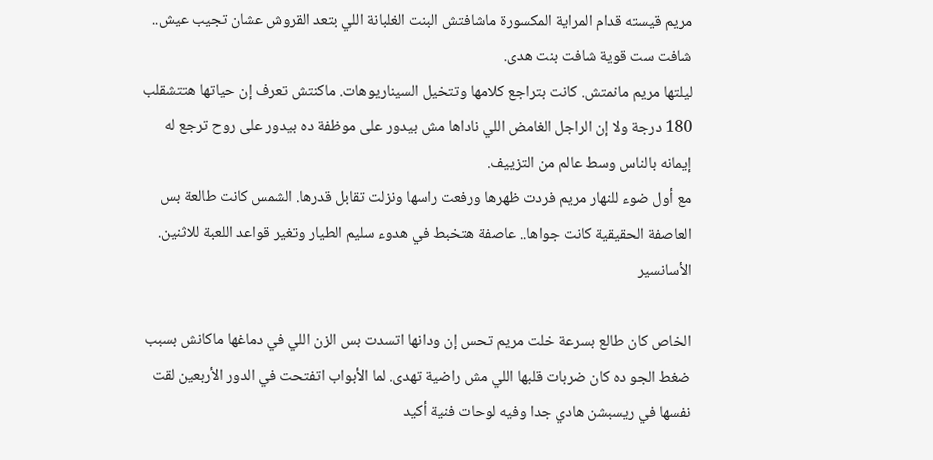مريم قيسته قدام المراية المکسورة ماشافتش البنت الغلبانة اللي بتعد القروش عشان تجيب عيش.. شافت ست قوية شافت بنت هدى.
ليلتها مريم مانمتش. كانت بتراجع كلامها وتتخيل السيناريوهات. ماكنتش تعرف إن حياتها هتتشقلب 180 درجة ولا إن الراجل الغامض اللي ناداها مش بيدور على موظفة ده بيدور على روح ترجع له إيمانه بالناس وسط عالم من التزييف.
مع أول ضوء للنهار مريم فردت ظهرها ورفعت راسها ونزلت تقابل قدرها. الشمس كانت طالعة بس العاصفة الحقيقية كانت جواها.. عاصفة هتخبط في هدوء سليم الطيار وتغير قواعد اللعبة للاثنين.
الأسانسير

الخاص كان طالع بسرعة خلت مريم تحس إن ودانها اتسدت بس الزن اللي في دماغها ماكانش بسبب ضغط الجو ده كان ضربات قلبها اللي مش راضية تهدى. لما الأبواب اتفتحت في الدور الأربعين لقت نفسها في ريسبشن هادي جدا وفيه لوحات فنية أكيد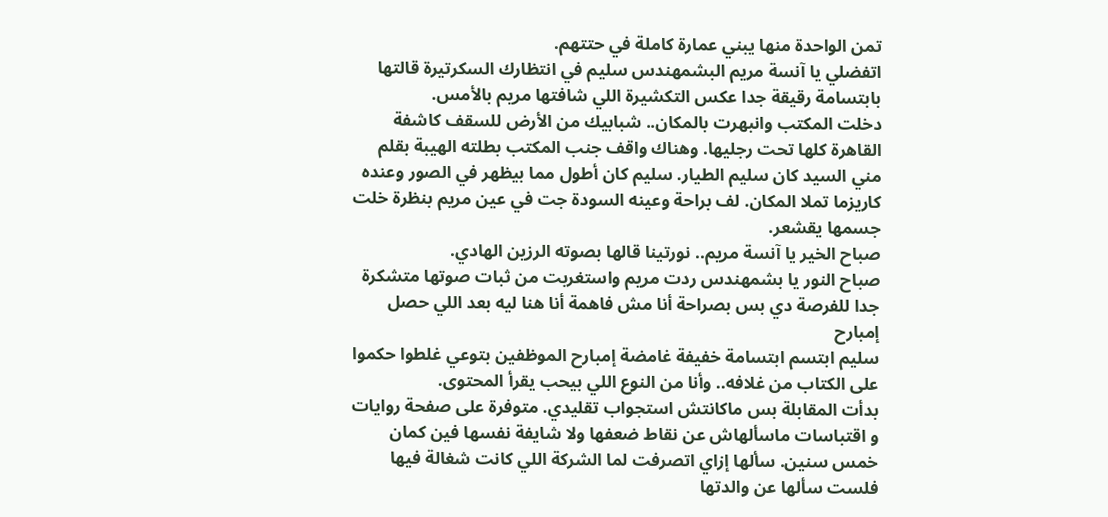تمن الواحدة منها يبني عمارة كاملة في حتتهم.
اتفضلي يا آنسة مريم البشمهندس سليم في انتظارك السكرتيرة قالتها بابتسامة رقيقة جدا عكس التكشيرة اللي شافتها مريم بالأمس.
دخلت المكتب وانبهرت بالمكان.. شبابيك من الأرض للسقف كاشفة القاهرة كلها تحت رجليها. وهناك واقف جنب المكتب بطلته الهيبة بقلم مني السيد كان سليم الطيار. سليم كان أطول مما بيظهر في الصور وعنده كاريزما تملا المكان. لف براحة وعينه السودة جت في عين مريم بنظرة خلت جسمها يقشعر.
صباح الخير يا آنسة مريم.. نورتينا قالها بصوته الرزين الهادي.
صباح النور يا بشمهندس ردت مريم واستغربت من ثبات صوتها متشكرة جدا للفرصة دي بس بصراحة أنا مش فاهمة أنا هنا ليه بعد اللي حصل إمبارح
سليم ابتسم ابتسامة خفيفة غامضة إمبارح الموظفين بتوعي غلطوا حكموا على الكتاب من غلافه.. وأنا من النوع اللي بيحب يقرأ المحتوى.
بدأت المقابلة بس ماكانتش استجواب تقليدي. متوفرة على صفحة روايات و اقتباسات ماسألهاش عن نقاط ضعفها ولا شايفة نفسها فين كمان خمس سنين. سألها إزاي اتصرفت لما الشركة اللي كانت شغالة فيها فلست سألها عن والدتها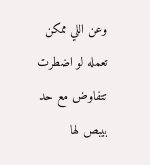وعن اللي ممكن تعمله لو اضطرت تتفاوض مع حد بيبص لها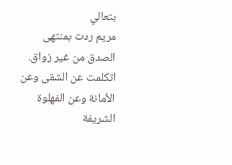بتعالي
مريم ردت بمنتهى الصدق من غير زواق. اتكلمت عن الشقى وعن الأمانة وعن الفهلوة الشريفة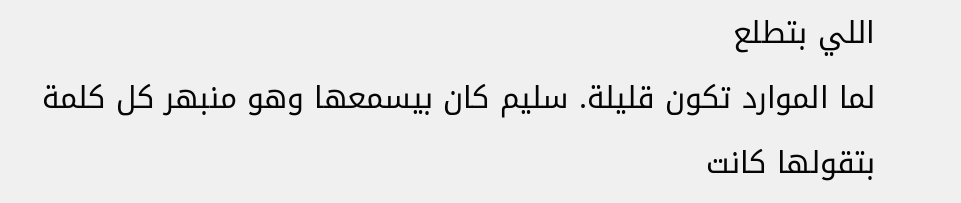اللي بتطلع
لما الموارد تكون قليلة. سليم كان بيسمعها وهو منبهر كل كلمة بتقولها كانت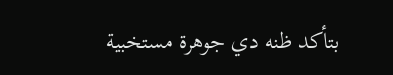بتأكد ظنه دي جوهرة مستخبية